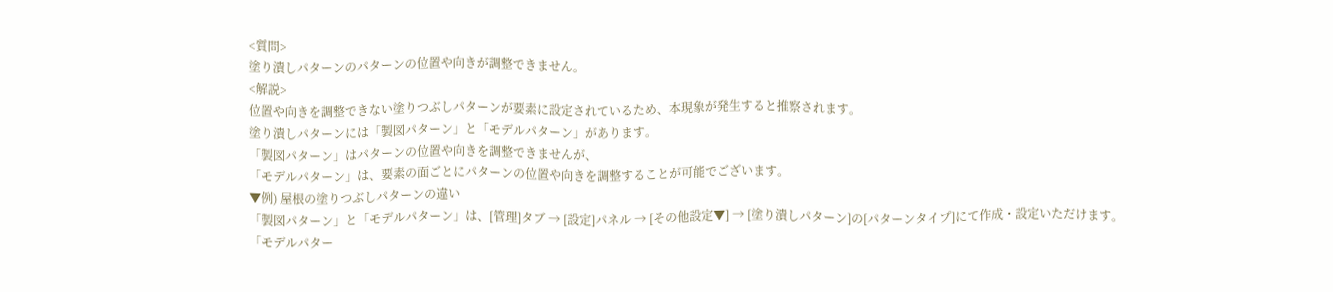<質問>
塗り潰しパターンのパターンの位置や向きが調整できません。
<解説>
位置や向きを調整できない塗りつぶしパターンが要素に設定されているため、本現象が発生すると推察されます。
塗り潰しパターンには「製図パターン」と「モデルパターン」があります。
「製図パターン」はパターンの位置や向きを調整できませんが、
「モデルパターン」は、要素の面ごとにパターンの位置や向きを調整することが可能でございます。
▼例) 屋根の塗りつぶしパターンの違い
「製図パターン」と「モデルパターン」は、[管理]タブ → [設定]パネル → [その他設定▼] → [塗り潰しパターン]の[パターンタイプ]にて作成・設定いただけます。
「モデルパター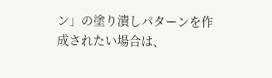ン」の塗り潰しパターンを作成されたい場合は、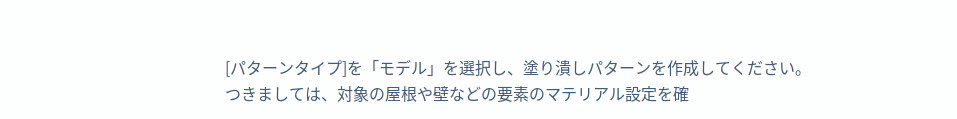[パターンタイプ]を「モデル」を選択し、塗り潰しパターンを作成してください。
つきましては、対象の屋根や壁などの要素のマテリアル設定を確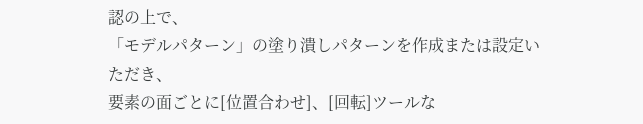認の上で、
「モデルパターン」の塗り潰しパターンを作成または設定いただき、
要素の面ごとに[位置合わせ]、[回転]ツールな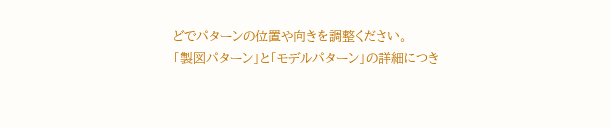どでパターンの位置や向きを調整ください。
「製図パターン」と「モデルパターン」の詳細につき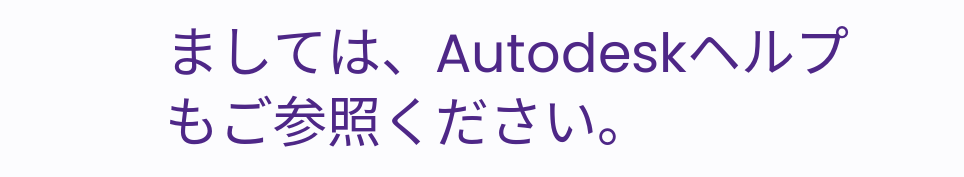ましては、Autodeskヘルプもご参照ください。